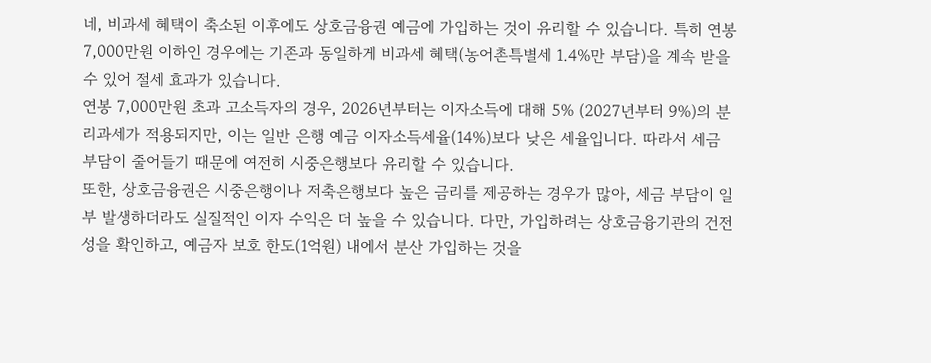네, 비과세 혜택이 축소된 이후에도 상호금융권 예금에 가입하는 것이 유리할 수 있습니다. 특히 연봉 7,000만원 이하인 경우에는 기존과 동일하게 비과세 혜택(농어촌특별세 1.4%만 부담)을 계속 받을 수 있어 절세 효과가 있습니다.
연봉 7,000만원 초과 고소득자의 경우, 2026년부터는 이자소득에 대해 5% (2027년부터 9%)의 분리과세가 적용되지만, 이는 일반 은행 예금 이자소득세율(14%)보다 낮은 세율입니다. 따라서 세금 부담이 줄어들기 때문에 여전히 시중은행보다 유리할 수 있습니다.
또한, 상호금융권은 시중은행이나 저축은행보다 높은 금리를 제공하는 경우가 많아, 세금 부담이 일부 발생하더라도 실질적인 이자 수익은 더 높을 수 있습니다. 다만, 가입하려는 상호금융기관의 건전성을 확인하고, 예금자 보호 한도(1억원) 내에서 분산 가입하는 것을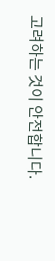고려하는 것이 안전합니다.